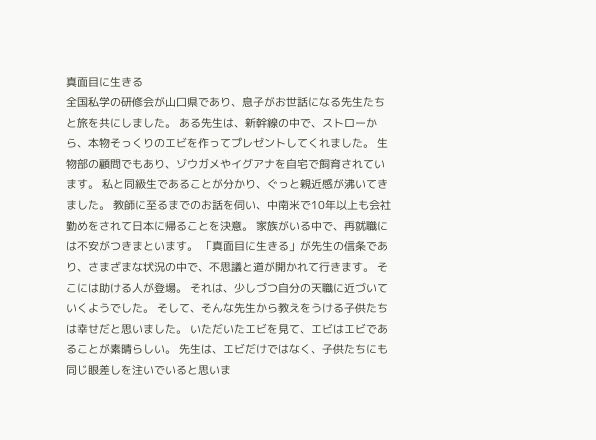真面目に生きる
全国私学の研修会が山口県であり、息子がお世話になる先生たちと旅を共にしました。 ある先生は、新幹線の中で、ストローから、本物そっくりのエビを作ってプレゼントしてくれました。 生物部の顧問でもあり、ゾウガメやイグアナを自宅で飼育されています。 私と同級生であることが分かり、ぐっと親近感が沸いてきました。 教師に至るまでのお話を伺い、中南米で10年以上も会社勤めをされて日本に帰ることを決意。 家族がいる中で、再就職には不安がつきまといます。 「真面目に生きる」が先生の信条であり、さまざまな状況の中で、不思議と道が開かれて行きます。 そこには助ける人が登場。 それは、少しづつ自分の天職に近づいていくようでした。 そして、そんな先生から教えをうける子供たちは幸せだと思いました。 いただいたエビを見て、エビはエビであることが素晴らしい。 先生は、エビだけではなく、子供たちにも同じ眼差しを注いでいると思いま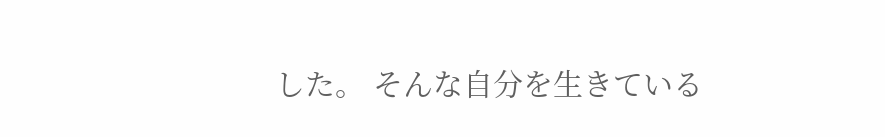した。 そんな自分を生きている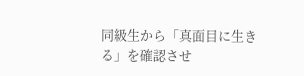同級生から「真面目に生きる」を確認させ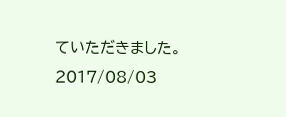ていただきました。
2017/08/03